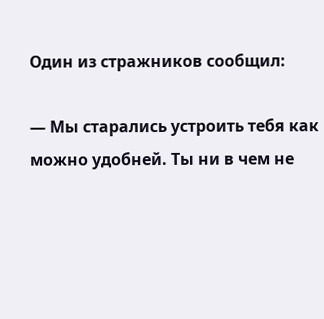Один из стражников сообщил:

— Мы старались устроить тебя как можно удобней. Ты ни в чем не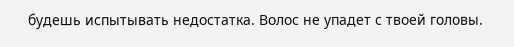будешь испытывать недостатка. Волос не упадет с твоей головы.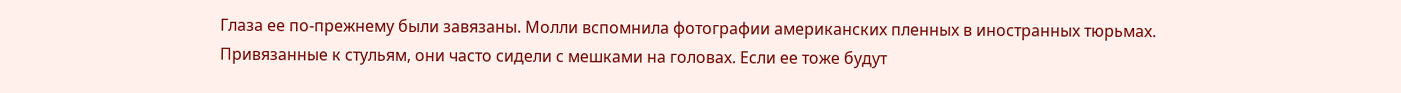Глаза ее по-прежнему были завязаны. Молли вспомнила фотографии американских пленных в иностранных тюрьмах. Привязанные к стульям, они часто сидели с мешками на головах. Если ее тоже будут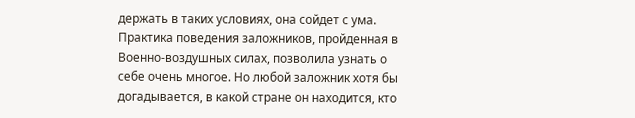держать в таких условиях, она сойдет с ума. Практика поведения заложников, пройденная в Военно-воздушных силах, позволила узнать о себе очень многое. Но любой заложник хотя бы догадывается, в какой стране он находится, кто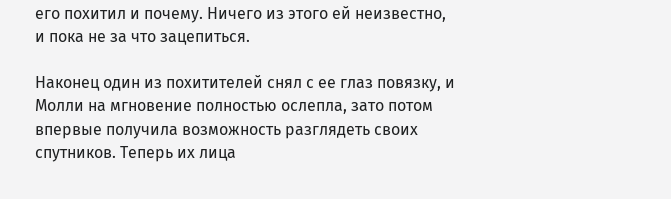его похитил и почему. Ничего из этого ей неизвестно, и пока не за что зацепиться.

Наконец один из похитителей снял с ее глаз повязку, и Молли на мгновение полностью ослепла, зато потом впервые получила возможность разглядеть своих спутников. Теперь их лица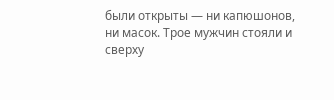были открыты — ни капюшонов, ни масок. Трое мужчин стояли и сверху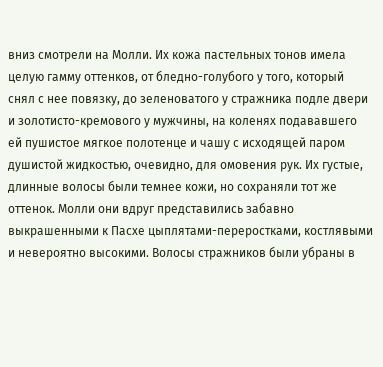вниз смотрели на Молли. Их кожа пастельных тонов имела целую гамму оттенков, от бледно-голубого у того, который снял с нее повязку, до зеленоватого у стражника подле двери и золотисто-кремового у мужчины, на коленях подававшего ей пушистое мягкое полотенце и чашу с исходящей паром душистой жидкостью, очевидно, для омовения рук. Их густые, длинные волосы были темнее кожи, но сохраняли тот же оттенок. Молли они вдруг представились забавно выкрашенными к Пасхе цыплятами-переростками, костлявыми и невероятно высокими. Волосы стражников были убраны в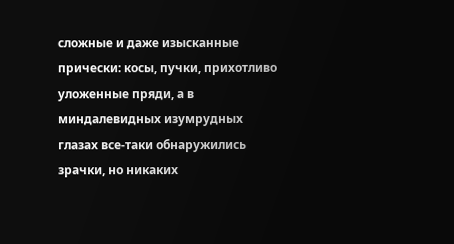сложные и даже изысканные прически: косы, пучки, прихотливо уложенные пряди, а в миндалевидных изумрудных глазах все-таки обнаружились зрачки, но никаких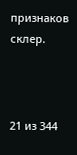признаков склер.



21 из 344